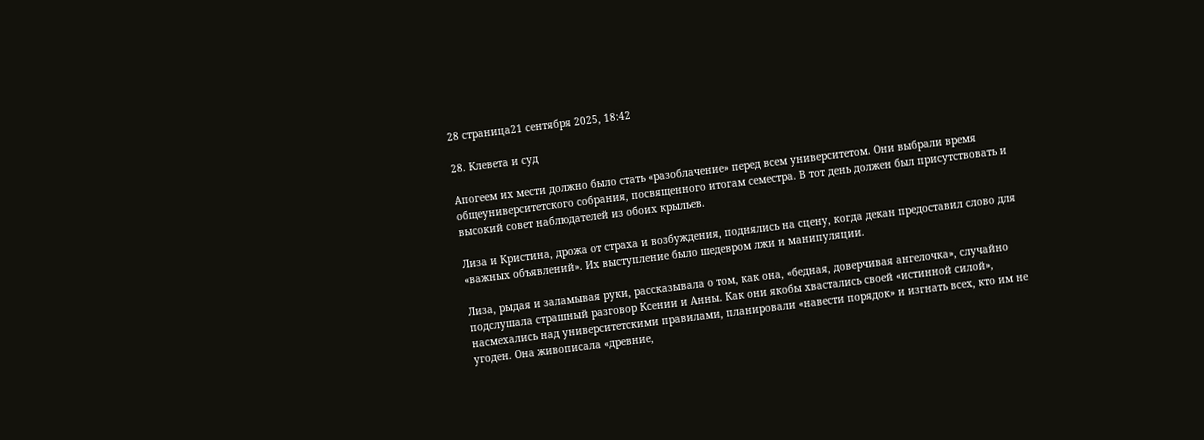28 страница21 сентября 2025, 18:42

28. Клевета и суд

Апогеем их мести должно было стать «разоблачение» перед всем университетом. Они выбрали время общеуниверситетского собрания, посвященного итогам семестра. В тот день должен был присутствовать и высокий совет наблюдателей из обоих крыльев.

Лиза и Кристина, дрожа от страха и возбуждения, поднялись на сцену, когда декан предоставил слово для «важных объявлений». Их выступление было шедевром лжи и манипуляции.

Лиза, рыдая и заламывая руки, рассказывала о том, как она, «бедная, доверчивая ангелочка», случайно подслушала страшный разговор Ксении и Анны. Как они якобы хвастались своей «истинной силой», насмехались над университетскими правилами, планировали «навести порядок» и изгнать всех, кто им не угоден. Она живописала «древние,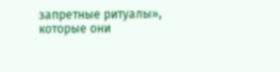запретные ритуалы», которые они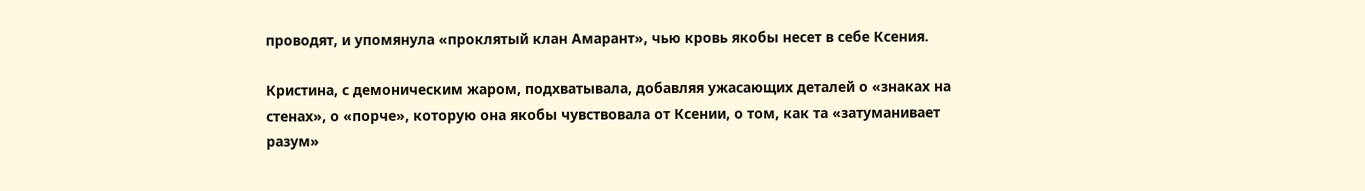проводят, и упомянула «проклятый клан Амарант», чью кровь якобы несет в себе Ксения.

Кристина, с демоническим жаром, подхватывала, добавляя ужасающих деталей о «знаках на стенах», о «порче», которую она якобы чувствовала от Ксении, о том, как та «затуманивает разум»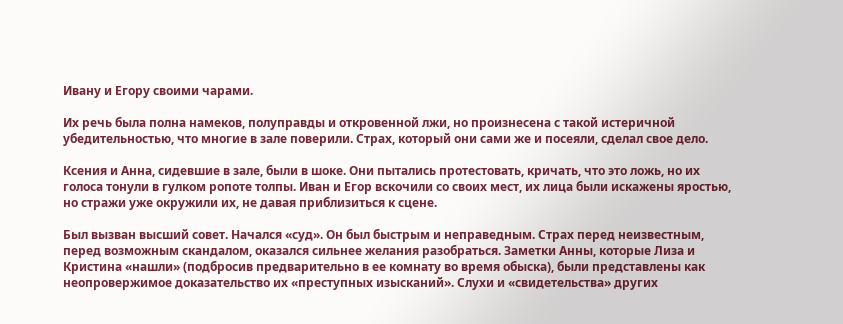Ивану и Егору своими чарами.

Их речь была полна намеков, полуправды и откровенной лжи, но произнесена с такой истеричной убедительностью, что многие в зале поверили. Страх, который они сами же и посеяли, сделал свое дело.

Ксения и Анна, сидевшие в зале, были в шоке. Они пытались протестовать, кричать, что это ложь, но их голоса тонули в гулком ропоте толпы. Иван и Егор вскочили со своих мест, их лица были искажены яростью, но стражи уже окружили их, не давая приблизиться к сцене.

Был вызван высший совет. Начался «суд». Он был быстрым и неправедным. Страх перед неизвестным, перед возможным скандалом, оказался сильнее желания разобраться. Заметки Анны, которые Лиза и Кристина «нашли» (подбросив предварительно в ее комнату во время обыска), были представлены как неопровержимое доказательство их «преступных изысканий». Слухи и «свидетельства» других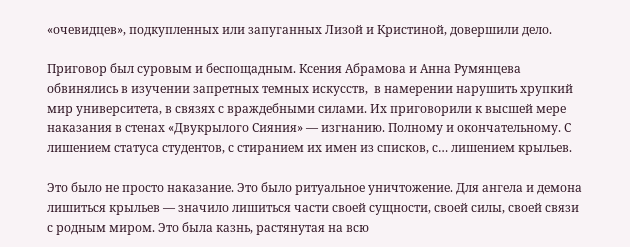«очевидцев», подкупленных или запуганных Лизой и Кристиной, довершили дело.

Приговор был суровым и беспощадным. Ксения Абрамова и Анна Румянцева обвинялись в изучении запретных темных искусств,  в намерении нарушить хрупкий мир университета, в связях с враждебными силами. Их приговорили к высшей мере наказания в стенах «Двукрылого Сияния» — изгнанию. Полному и окончательному. С лишением статуса студентов, с стиранием их имен из списков, с… лишением крыльев.

Это было не просто наказание. Это было ритуальное уничтожение. Для ангела и демона лишиться крыльев — значило лишиться части своей сущности, своей силы, своей связи с родным миром. Это была казнь, растянутая на всю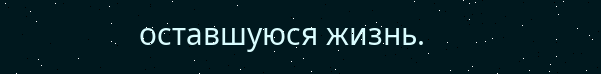оставшуюся жизнь.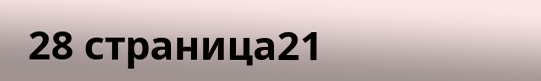28 страница21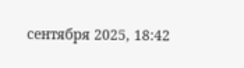сентября 2025, 18:42